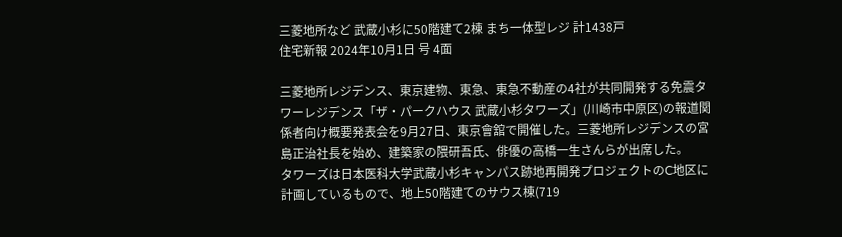三菱地所など 武蔵小杉に50階建て2棟 まち一体型レジ 計1438戸
住宅新報 2024年10月1日 号 4面

三菱地所レジデンス、東京建物、東急、東急不動産の4社が共同開発する免震タワーレジデンス「ザ・パークハウス 武蔵小杉タワーズ」(川崎市中原区)の報道関係者向け概要発表会を9月27日、東京會舘で開催した。三菱地所レジデンスの宮島正治社長を始め、建築家の隈研吾氏、俳優の高橋一生さんらが出席した。
タワーズは日本医科大学武蔵小杉キャンパス跡地再開発プロジェクトのC地区に計画しているもので、地上50階建てのサウス棟(719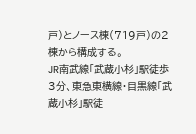戸)とノース棟(719戸)の2棟から構成する。
JR南武線「武蔵小杉」駅徒歩3分、東急東横線・目黒線「武蔵小杉」駅徒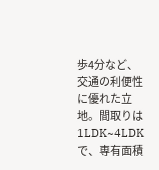歩4分など、交通の利便性に優れた立地。間取りは1LDK~4LDKで、専有面積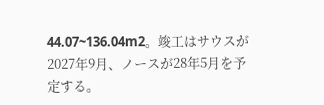44.07~136.04m2。竣工はサウスが2027年9月、ノースが28年5月を予定する。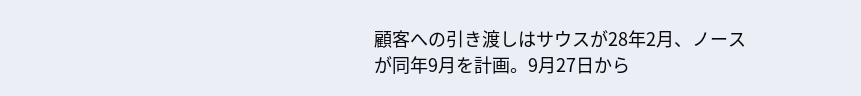顧客への引き渡しはサウスが28年2月、ノースが同年9月を計画。9月27日から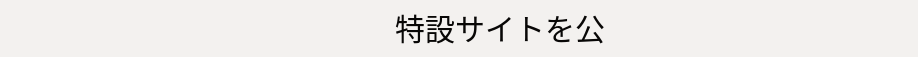特設サイトを公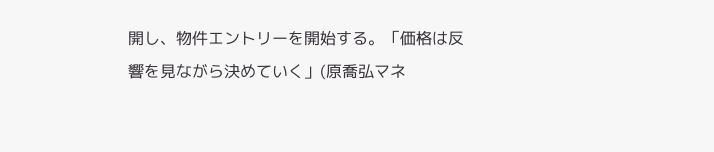開し、物件エントリーを開始する。「価格は反響を見ながら決めていく」(原喬弘マネ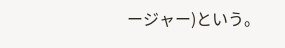ージャー)という。